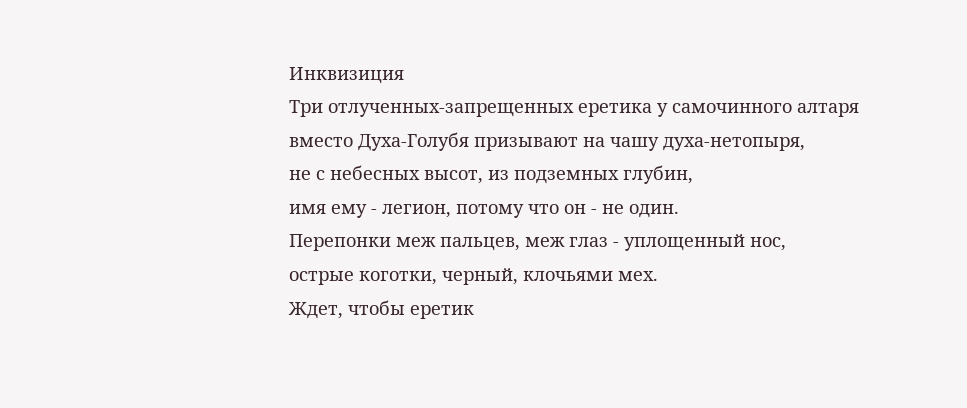Инквизиция
Три отлученных-запрещенных еретика у самочинного алтаря
вместо Духа-Голубя призывают на чашу духа-нетопыря,
не с небесных высот, из подземных глубин,
имя ему - легион, потому что он - не один.
Перепонки меж пальцев, меж глаз - уплощенный нос,
острые коготки, черный, клочьями мех.
Ждет, чтобы еретик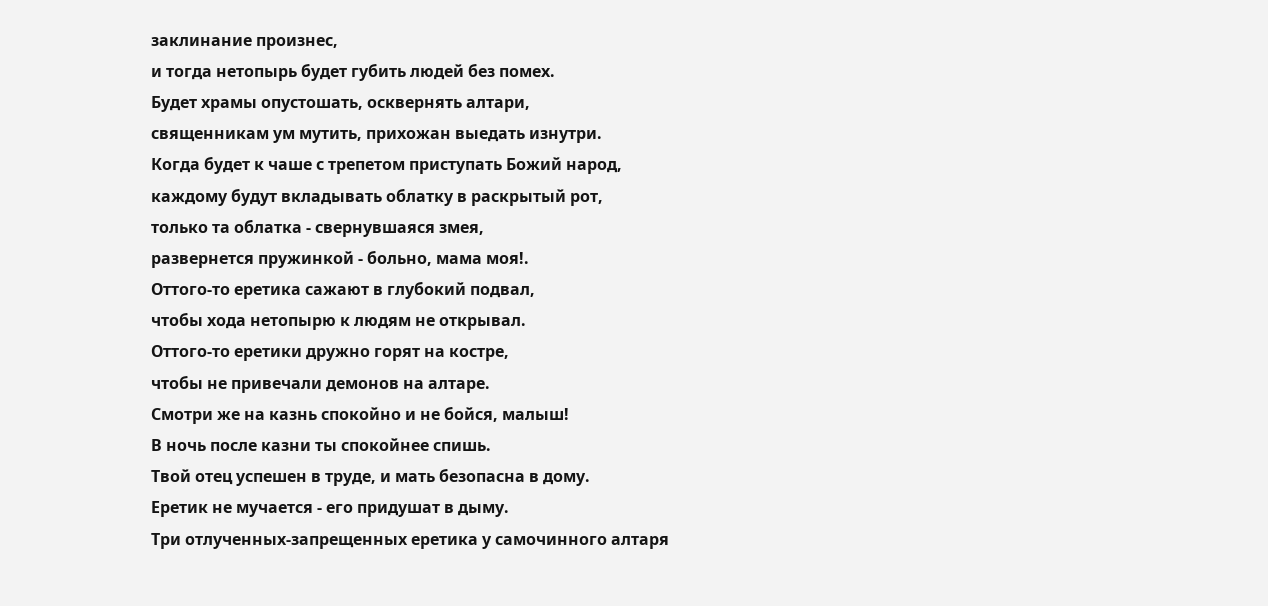заклинание произнес,
и тогда нетопырь будет губить людей без помех.
Будет храмы опустошать, осквернять алтари,
священникам ум мутить, прихожан выедать изнутри.
Когда будет к чаше с трепетом приступать Божий народ,
каждому будут вкладывать облатку в раскрытый рот,
только та облатка - свернувшаяся змея,
развернется пружинкой - больно, мама моя!.
Оттого-то еретика сажают в глубокий подвал,
чтобы хода нетопырю к людям не открывал.
Оттого-то еретики дружно горят на костре,
чтобы не привечали демонов на алтаре.
Смотри же на казнь спокойно и не бойся, малыш!
В ночь после казни ты спокойнее спишь.
Твой отец успешен в труде, и мать безопасна в дому.
Еретик не мучается - его придушат в дыму.
Три отлученных-запрещенных еретика у самочинного алтаря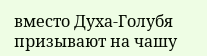вместо Духа-Голубя призывают на чашу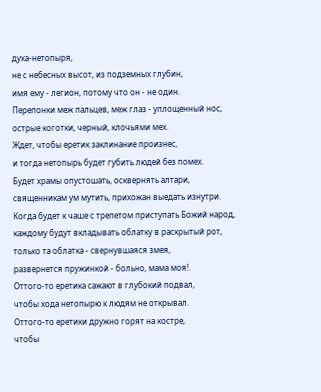духа-нетопыря,
не с небесных высот, из подземных глубин,
имя ему - легион, потому что он - не один.
Перепонки меж пальцев, меж глаз - уплощенный нос,
острые коготки, черный, клочьями мех.
Ждет, чтобы еретик заклинание произнес,
и тогда нетопырь будет губить людей без помех.
Будет храмы опустошать, осквернять алтари,
священникам ум мутить, прихожан выедать изнутри.
Когда будет к чаше с трепетом приступать Божий народ,
каждому будут вкладывать облатку в раскрытый рот,
только та облатка - свернувшаяся змея,
развернется пружинкой - больно, мама моя!.
Оттого-то еретика сажают в глубокий подвал,
чтобы хода нетопырю к людям не открывал.
Оттого-то еретики дружно горят на костре,
чтобы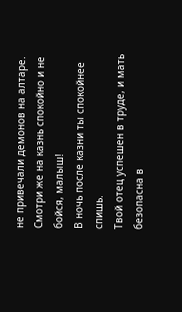не привечали демонов на алтаре.
Смотри же на казнь спокойно и не бойся, малыш!
В ночь после казни ты спокойнее спишь.
Твой отец успешен в труде, и мать безопасна в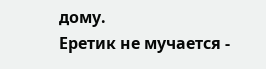дому.
Еретик не мучается -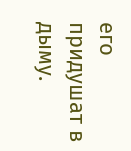его придушат в дыму.